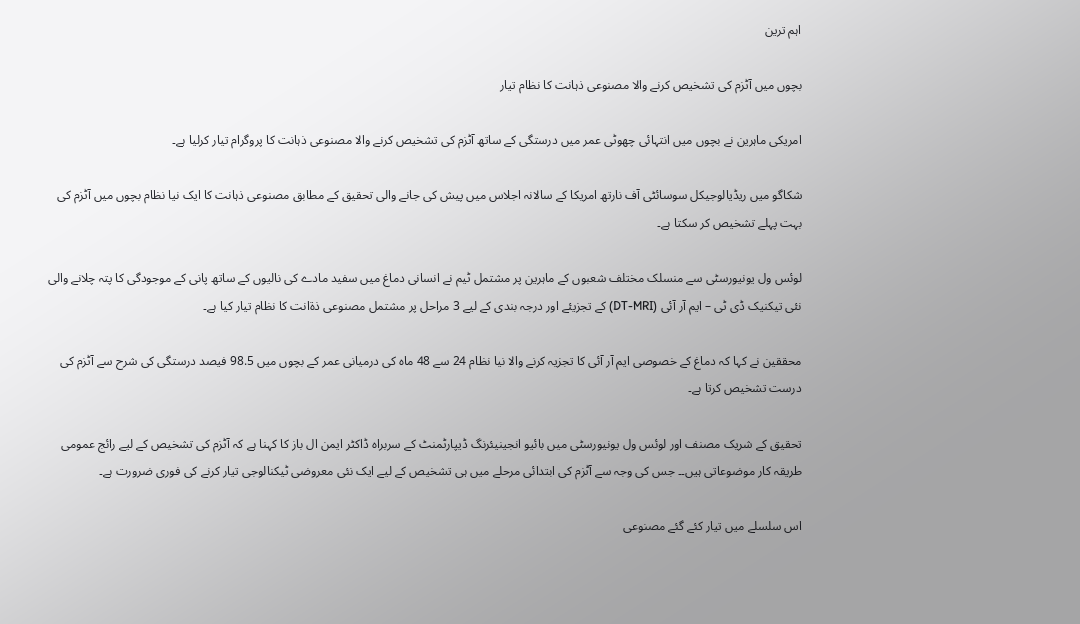اہم ترین

بچوں میں آٹزم کی تشخیص کرنے والا مصنوعی ذہانت کا نظام تیار

امریکی ماہرین نے بچوں میں انتہائی چھوٹی عمر میں درستگی کے ساتھ آٹزم کی تشخیص کرنے والا مصنوعی ذہانت کا پروگرام تیار کرلیا ہے۔

شکاگو میں ریڈیالوجیکل سوسائٹی آف نارتھ امریکا کے سالانہ اجلاس میں پیش کی جانے والی تحقیق کے مطابق مصنوعی ذہانت کا ایک نیا نظام بچوں میں آٹزم کی بہت پہلے تشخیص کر سکتا ہے۔

لوئس ول یونیورسٹی سے منسلک مختلف شعبوں کے ماہرین پر مشتمل ٹیم نے انسانی دماغ میں سفید مادے کی نالیوں کے ساتھ پانی کے موجودگی کا پتہ چلانے والی نئی تیکنیک ڈی ٹی – ایم آر آئی (DT-MRI) کے تجزیئے اور درجہ بندی کے لیے 3 مراحل پر مشتمل مصنوعی ذۃانت کا نظام تیار کیا ہے۔

محققین نے کہا کہ دماغ کے خصوصی ایم آر آئی کا تجزیہ کرنے والا نیا نظام 24 سے 48 ماہ کی درمیانی عمر کے بچوں میں 98.5 فیصد درستگی کی شرح سے آٹزم کی درست تشخیص کرتا ہے۔

تحقیق کے شریک مصنف اور لوئس ول یونیورسٹی میں بائیو انجینیئرنگ ڈیپارٹمنٹ کے سربراہ ڈاکٹر ایمن ال باز کا کہنا ہے کہ آٹزم کی تشخیص کے لیے رائج عمومی طریقہ کار موضوعاتی ہیں۔۔ جس کی وجہ سے آٹزم کی ابتدائی مرحلے میں ہی تشخیص کے لیے ایک نئی معروضی ٹیکنالوجی تیار کرنے کی فوری ضرورت ہے۔

اس سلسلے میں تیار کئے گئے مصنوعی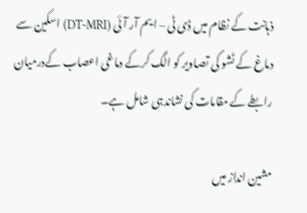ذہانت کے نظام میں ڈی ٹی – ایم آر آئی (DT-MRI) اسکین سے دماغ کے ٹشو کی تصاویر کو الگ کرکے دماغی اعصاب کےدرمیان رابطے کے مقامات کی نشاندہی شامل ہے۔

مشین انداز میں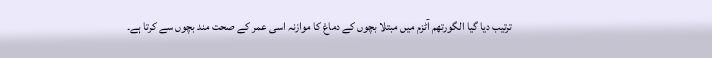ترتیب دیا گیا الگورتھم آٹزم میں مبتلا بچوں کے دماغ کا موازنہ اسی عمر کے صحت مند بچوں سے کرتا ہے۔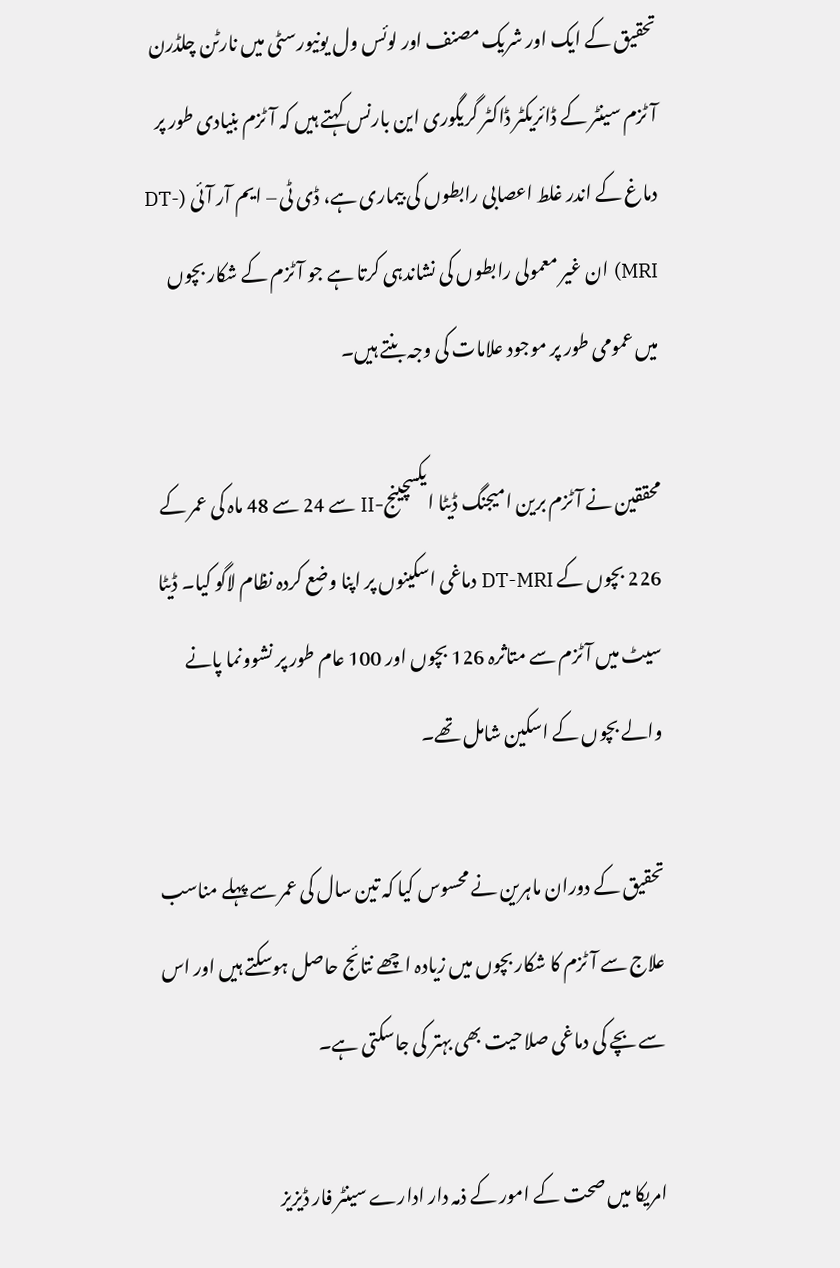تحقیق کے ایک اور شریک مصنف اور لوئس ول یونیورسٹی میں نارٹن چلڈرن آٹزم سینٹر کے ڈائریکٹر ڈاکٹر گریگوری این بارنس کہتے ہیں کہ آٹزم بنیادی طور پر دماغ کے اندر غلط اعصابی رابطوں کی بیماری ہے، ڈی ٹی – ایم آر آئی (DT-MRI) ان غیر معمولی رابطوں کی نشاندہی کرتا ہے جو آٹزم کے شکار بچوں میں عمومی طور پر موجود علامات کی وجہ بنتے ہیں۔

محققین نے آٹزم برین امیجنگ ڈیٹا ایکسچینج-II سے 24 سے 48 ماہ کی عمر کے 226 بچوں کے DT-MRI دماغی اسکینوں پر اپنا وضع کردہ نظام لاگو کیا۔ ڈیٹا سیٹ میں آٹزم سے متاثرہ 126 بچوں اور 100 عام طور پر نشوونما پانے والے بچوں کے اسکین شامل تھے۔

تحقیق کے دوران ماہرین نے محسوس کیا کہ تین سال کی عمر سے پہلے مناسب علاج سے آٹزم کا شکار بچوں میں زیادہ اچھے نتائج حاصل ہوسکتے ہیں اور اس سے بچے کی دماغی صلاحیت بھی بہتر کی جاسکتی ہے۔

امریکا میں صحت کے امور کے ذمہ دار ادارے سینٹر فار ڈیزیز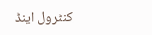کنٹرول اینڈ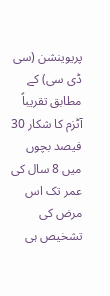پریوینشن (سی ڈی سی) کے مطابق تقریباً آٹزم کا شکار 30 فیصد بچوں میں 8 سال کی عمر تک اس مرض کی تشخیص ہی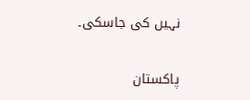نہیں کی جاسکی۔

پاکستان